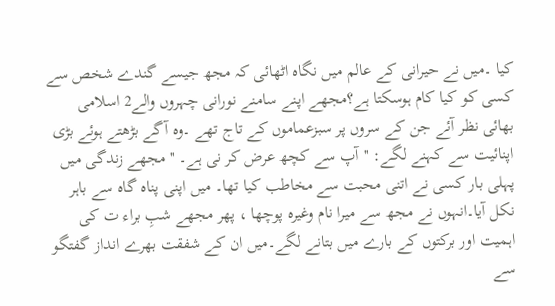کیا ۔میں نے حیرانی کے عالم میں نگاہ اٹھائی کہ مجھ جیسے گندے شخص سے کسی کو کیا کام ہوسکتا ہے؟مجھے اپنے سامنے نورانی چہروں والے2 اسلامی بھائی نظر آئے جن کے سروں پر سبزعماموں کے تاج تھے ۔وہ آگے بڑھتے ہوئے بڑی اپنائيت سے کہنے لگے: ''آپ سے کچھ عرض کر نی ہے۔ '' مجھے زندگی ميں پہلی بار کسی نے اتنی محبت سے مخاطب کيا تھا۔ میں اپنی پناہ گاہ سے باہر نکل آیا۔انہوں نے مجھ سے میرا نام وغيرہ پوچھا ، پھر مجھے شبِ براء ت کی اہمیت اور برکتوں کے بارے میں بتانے لگے۔ميں ان کے شفقت بھرے انداز گفتگو سے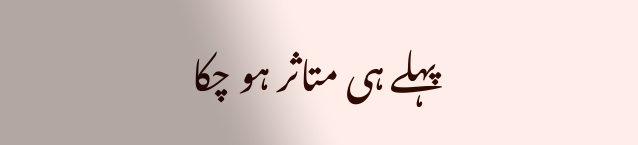پہلے ہی متاثر ہو چکا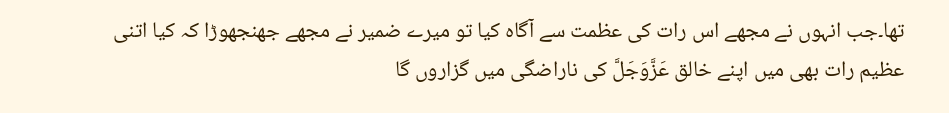تھا۔جب انہوں نے مجھے اس رات کی عظمت سے آگاہ کیا تو میرے ضمیر نے مجھے جھنجھوڑا کہ کیا اتنی عظیم رات بھی میں اپنے خالق عَزَّوَجَلَّ کی ناراضگی میں گزاروں گا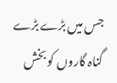جس ميں بڑے بڑے گناہ گاروں کو بخش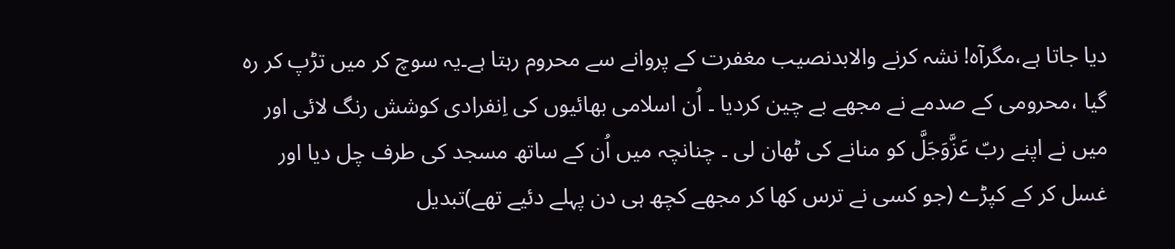ديا جاتا ہے،مگرآہ! نشہ کرنے والابدنصیب مغفرت کے پروانے سے محروم رہتا ہے۔یہ سوچ کر میں تڑپ کر رہ گیا ،محرومی کے صدمے نے مجھے بے چین کردیا ۔ اُن اسلامی بھائیوں کی اِنفرادی کوشش رنگ لائی اور میں نے اپنے ربّ عَزَّوَجَلَّ کو منانے کی ٹھان لی ۔ چنانچہ میں اُن کے ساتھ مسجد کی طرف چل دیا اور غسل کر کے کپڑے (جو کسی نے ترس کھا کر مجھے کچھ ہی دن پہلے دئيے تھے)تبدیل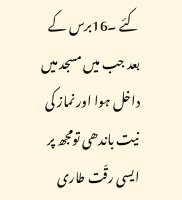کئے ۔16برس کے بعد جب میں مسجد میں داخل ہوا اور نماز کی نیت باندھی تومجھ پر ایسی رقّت طاری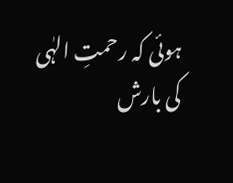ہوئی کہ رحمتِ الہٰی کی بارش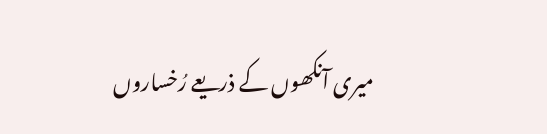میری آنکھوں کے ذریعے رُخساروں